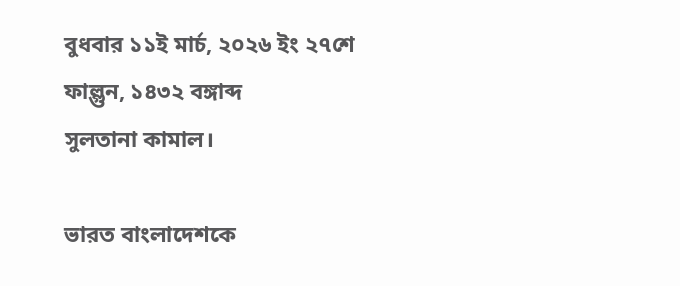বুধবার ১১ই মার্চ, ২০২৬ ইং ২৭শে ফাল্গুন, ১৪৩২ বঙ্গাব্দ
সুলতানা কামাল।

ভারত বাংলাদেশকে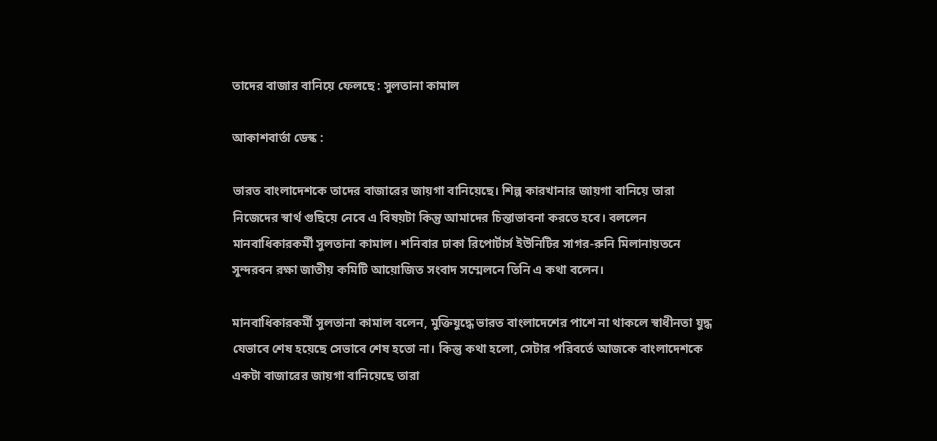তাদের বাজার বানিয়ে ফেলছে : সুলতানা কামাল

আকাশবার্তা ডেস্ক :

ভারত বাংলাদেশকে তাদের বাজারের জায়গা বানিয়েছে। শিল্প কারখানার জায়গা বানিয়ে তারা নিজেদের স্বার্থ গুছিয়ে নেবে এ বিষয়টা কিন্তু আমাদের চিন্তাভাবনা করতে হবে। বললেন মানবাধিকারকর্মী সুলতানা কামাল। শনিবার ঢাকা রিপোর্টার্স ইউনিটির সাগর-রুনি মিলানায়তনে সুন্দরবন রক্ষা জাতীয় কমিটি আয়োজিত সংবাদ সম্মেলনে তিনি এ কথা বলেন।

মানবাধিকারকর্মী সুলতানা কামাল বলেন, মুক্তিযুদ্ধে ভারত বাংলাদেশের পাশে না থাকলে স্বাধীনতা যুদ্ধ যেভাবে শেষ হয়েছে সেভাবে শেষ হতো না। কিন্তু কথা হলো, সেটার পরিবর্তে আজকে বাংলাদেশকে একটা বাজারের জায়গা বানিয়েছে তারা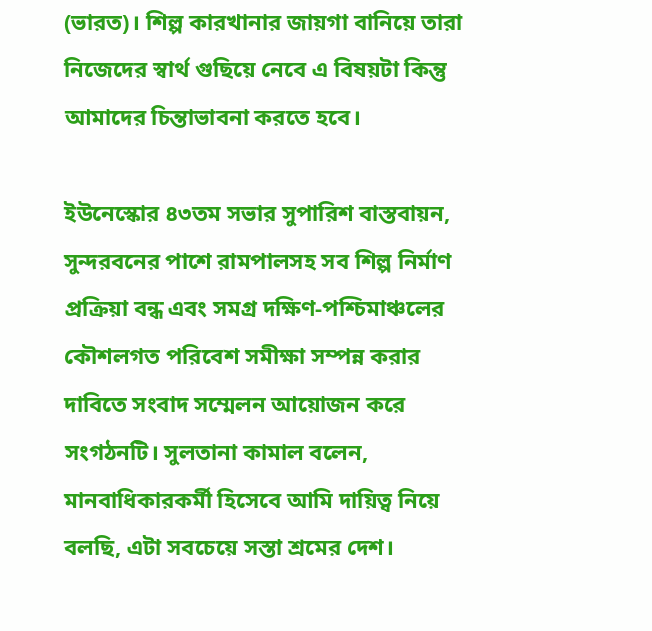(ভারত)। শিল্প কারখানার জায়গা বানিয়ে তারা নিজেদের স্বার্থ গুছিয়ে নেবে এ বিষয়টা কিন্তু আমাদের চিন্তাভাবনা করতে হবে।

ইউনেস্কোর ৪৩তম সভার সুপারিশ বাস্তবায়ন, সুন্দরবনের পাশে রামপালসহ সব শিল্প নির্মাণ প্রক্রিয়া বন্ধ এবং সমগ্র দক্ষিণ-পশ্চিমাঞ্চলের কৌশলগত পরিবেশ সমীক্ষা সম্পন্ন করার দাবিতে সংবাদ সম্মেলন আয়োজন করে সংগঠনটি। সুলতানা কামাল বলেন, মানবাধিকারকর্মী হিসেবে আমি দায়িত্ব নিয়ে বলছি, এটা সবচেয়ে সস্তা শ্রমের দেশ।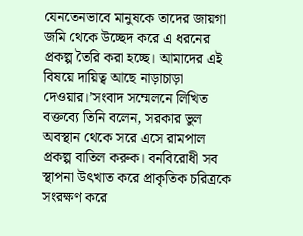যেনতেনভাবে মানুষকে তাদের জায়গা জমি থেকে উচ্ছেদ করে এ ধরনের প্রকল্প তৈরি করা হচ্ছে। আমাদের এই বিষয়ে দায়িত্ব আছে নাড়াচাড়া দেওয়ার।’সংবাদ সম্মেলনে লিখিত বক্তব্যে তিনি বলেন, সরকার ভুল অবস্থান থেকে সরে এসে রামপাল প্রকল্প বাতিল করুক। বনবিরোধী সব স্থাপনা উৎখাত করে প্রাকৃতিক চরিত্রকে সংরক্ষণ করে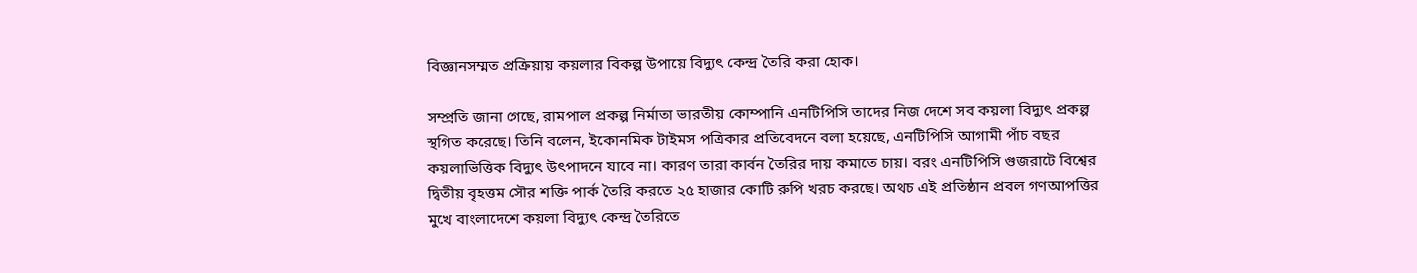বিজ্ঞানসম্মত প্রক্রিয়ায় কয়লার বিকল্প উপায়ে বিদ্যুৎ কেন্দ্র তৈরি করা হোক।

সম্প্রতি জানা গেছে, রামপাল প্রকল্প নির্মাতা ভারতীয় কোম্পানি এনটিপিসি তাদের নিজ দেশে সব কয়লা বিদ্যুৎ প্রকল্প স্থগিত করেছে। তিনি বলেন, ইকোনমিক টাইমস পত্রিকার প্রতিবেদনে বলা হয়েছে, এনটিপিসি আগামী পাঁচ বছর কয়লাভিত্তিক বিদ্যুৎ উৎপাদনে যাবে না। কারণ তারা কার্বন তৈরির দায় কমাতে চায়। বরং এনটিপিসি গুজরাটে বিশ্বের দ্বিতীয় বৃহত্তম সৌর শক্তি পার্ক তৈরি করতে ২৫ হাজার কোটি রুপি খরচ করছে। অথচ এই প্রতিষ্ঠান প্রবল গণআপত্তির মুখে বাংলাদেশে কয়লা বিদ্যুৎ কেন্দ্র তৈরিতে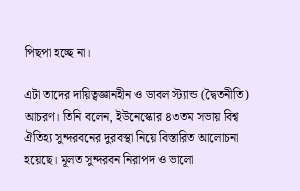পিছপা হচ্ছে না।

এটা তাদের দায়িত্বজ্ঞানহীন ও ডাবল স্ট্যান্ড (দ্বৈতনীতি) আচরণ। তিনি বলেন, ইউনেস্কোর ৪৩তম সভায় বিশ্ব ঐতিহ্য সুন্দরবনের দুরবস্থা নিয়ে বিস্তারিত আলোচনা হয়েছে। মূলত সুন্দরবন নিরাপদ ও ভালো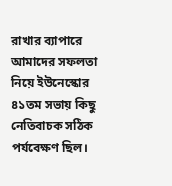রাখার ব্যাপারে আমাদের সফলতা নিয়ে ইউনেস্কোর ৪১তম সভায় কিছু নেতিবাচক সঠিক পর্যবেক্ষণ ছিল।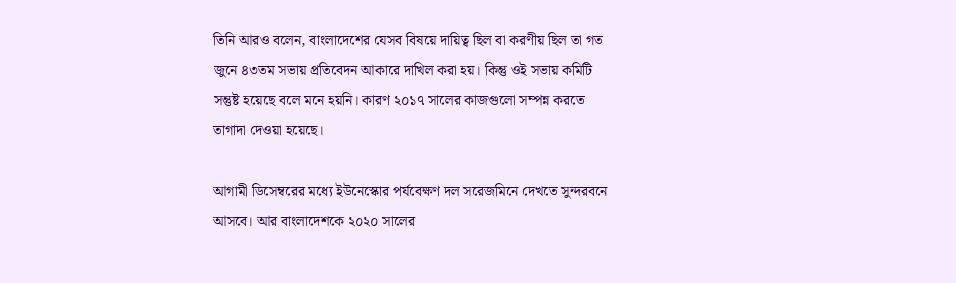তিনি আরও বলেন, বাংলাদেশের যেসব বিষয়ে দায়িত্ব ছিল বা করণীয় ছিল তা গত জুনে ৪৩তম সভায় প্রতিবেদন আকারে দাখিল করা হয়। কিন্তু ওই সভায় কমিটি সন্তুষ্ট হয়েছে বলে মনে হয়নি। কারণ ২০১৭ সালের কাজগুলো সম্পন্ন করতে তাগাদা দেওয়া হয়েছে।

আগামী ডিসেম্বরের মধ্যে ইউনেস্কোর পর্যবেক্ষণ দল সরেজমিনে দেখতে সুন্দরবনে আসবে। আর বাংলাদেশকে ২০২০ সালের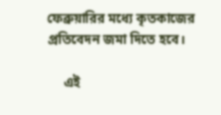ফেব্রুয়ারির মধ্যে কৃতকাজের প্রতিবেদন জমা দিতে হবে।

     এই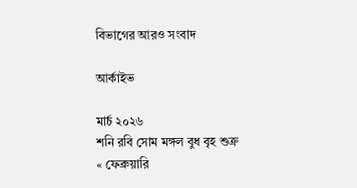বিভাগের আরও সংবাদ

আর্কাইভ

মার্চ ২০২৬
শনি রবি সোম মঙ্গল বুধ বৃহ শুক্র
« ফেব্রুয়ারি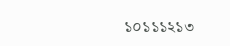১০১১১২১৩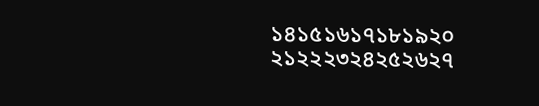১৪১৫১৬১৭১৮১৯২০
২১২২২৩২৪২৫২৬২৭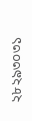২৮২৯৩০৩১